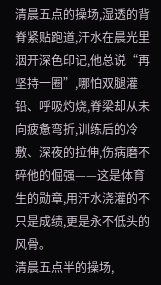清晨五点的操场,湿透的背脊紧贴跑道,汗水在晨光里洇开深色印记,他总说“再坚持一圈”,哪怕双腿灌铅、呼吸灼烧,脊梁却从未向疲惫弯折,训练后的冷敷、深夜的拉伸,伤病磨不碎他的倔强——这是体育生的勋章,用汗水浇灌的不只是成绩,更是永不低头的风骨。
清晨五点半的操场,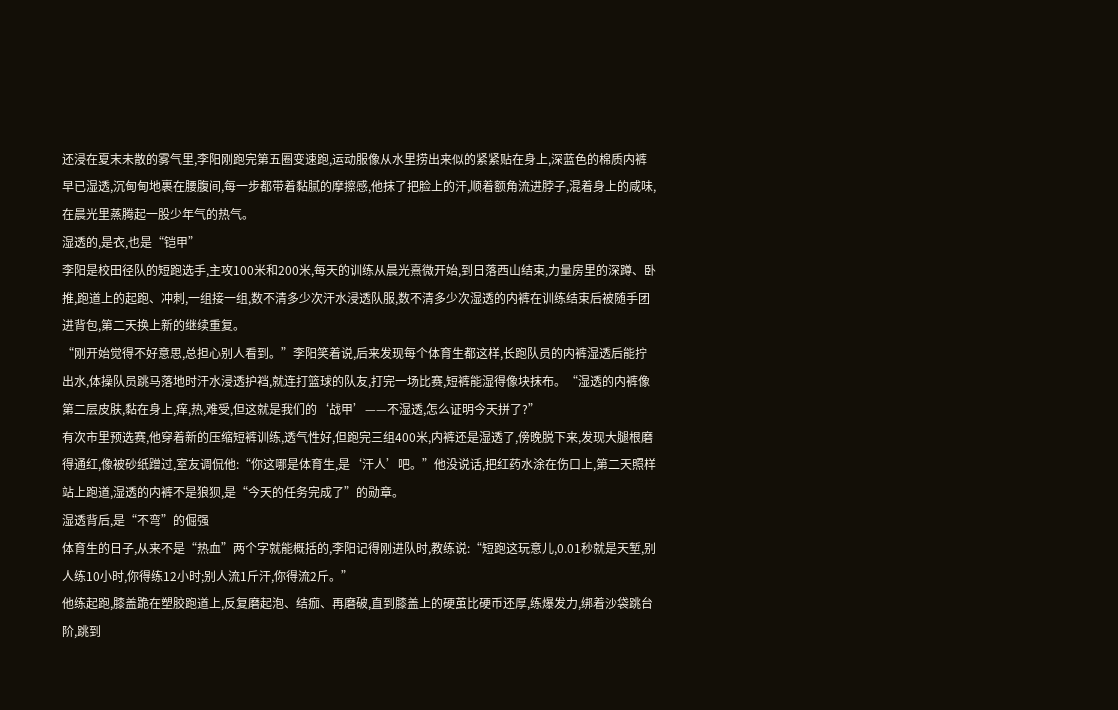还浸在夏末未散的雾气里,李阳刚跑完第五圈变速跑,运动服像从水里捞出来似的紧紧贴在身上,深蓝色的棉质内裤早已湿透,沉甸甸地裹在腰腹间,每一步都带着黏腻的摩擦感,他抹了把脸上的汗,顺着额角流进脖子,混着身上的咸味,在晨光里蒸腾起一股少年气的热气。
湿透的,是衣,也是“铠甲”
李阳是校田径队的短跑选手,主攻100米和200米,每天的训练从晨光熹微开始,到日落西山结束,力量房里的深蹲、卧推,跑道上的起跑、冲刺,一组接一组,数不清多少次汗水浸透队服,数不清多少次湿透的内裤在训练结束后被随手团进背包,第二天换上新的继续重复。
“刚开始觉得不好意思,总担心别人看到。”李阳笑着说,后来发现每个体育生都这样,长跑队员的内裤湿透后能拧出水,体操队员跳马落地时汗水浸透护裆,就连打篮球的队友,打完一场比赛,短裤能湿得像块抹布。“湿透的内裤像第二层皮肤,黏在身上,痒,热,难受,但这就是我们的‘战甲’——不湿透,怎么证明今天拼了?”
有次市里预选赛,他穿着新的压缩短裤训练,透气性好,但跑完三组400米,内裤还是湿透了,傍晚脱下来,发现大腿根磨得通红,像被砂纸蹭过,室友调侃他:“你这哪是体育生,是‘汗人’吧。”他没说话,把红药水涂在伤口上,第二天照样站上跑道,湿透的内裤不是狼狈,是“今天的任务完成了”的勋章。
湿透背后,是“不弯”的倔强
体育生的日子,从来不是“热血”两个字就能概括的,李阳记得刚进队时,教练说:“短跑这玩意儿,0.01秒就是天堑,别人练10小时,你得练12小时;别人流1斤汗,你得流2斤。”
他练起跑,膝盖跪在塑胶跑道上,反复磨起泡、结痂、再磨破,直到膝盖上的硬茧比硬币还厚,练爆发力,绑着沙袋跳台阶,跳到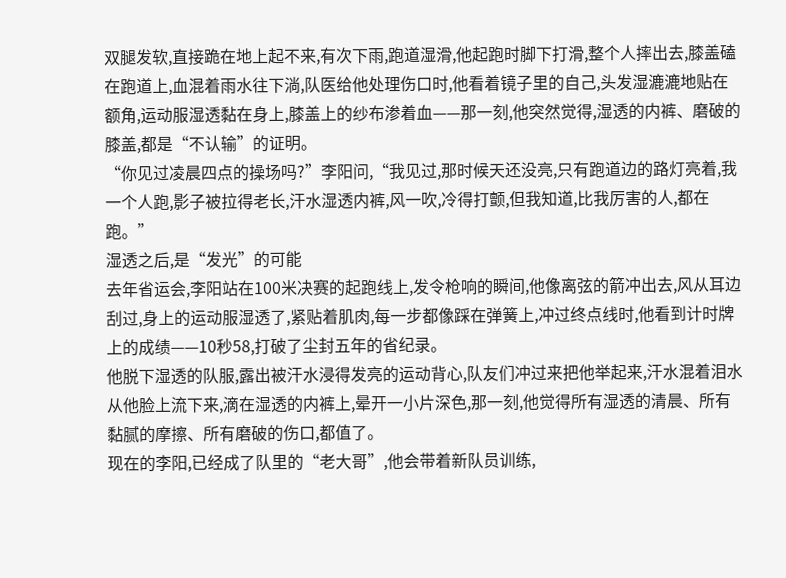双腿发软,直接跪在地上起不来,有次下雨,跑道湿滑,他起跑时脚下打滑,整个人摔出去,膝盖磕在跑道上,血混着雨水往下淌,队医给他处理伤口时,他看着镜子里的自己,头发湿漉漉地贴在额角,运动服湿透黏在身上,膝盖上的纱布渗着血——那一刻,他突然觉得,湿透的内裤、磨破的膝盖,都是“不认输”的证明。
“你见过凌晨四点的操场吗?”李阳问,“我见过,那时候天还没亮,只有跑道边的路灯亮着,我一个人跑,影子被拉得老长,汗水湿透内裤,风一吹,冷得打颤,但我知道,比我厉害的人,都在跑。”
湿透之后,是“发光”的可能
去年省运会,李阳站在100米决赛的起跑线上,发令枪响的瞬间,他像离弦的箭冲出去,风从耳边刮过,身上的运动服湿透了,紧贴着肌肉,每一步都像踩在弹簧上,冲过终点线时,他看到计时牌上的成绩——10秒58,打破了尘封五年的省纪录。
他脱下湿透的队服,露出被汗水浸得发亮的运动背心,队友们冲过来把他举起来,汗水混着泪水从他脸上流下来,滴在湿透的内裤上,晕开一小片深色,那一刻,他觉得所有湿透的清晨、所有黏腻的摩擦、所有磨破的伤口,都值了。
现在的李阳,已经成了队里的“老大哥”,他会带着新队员训练,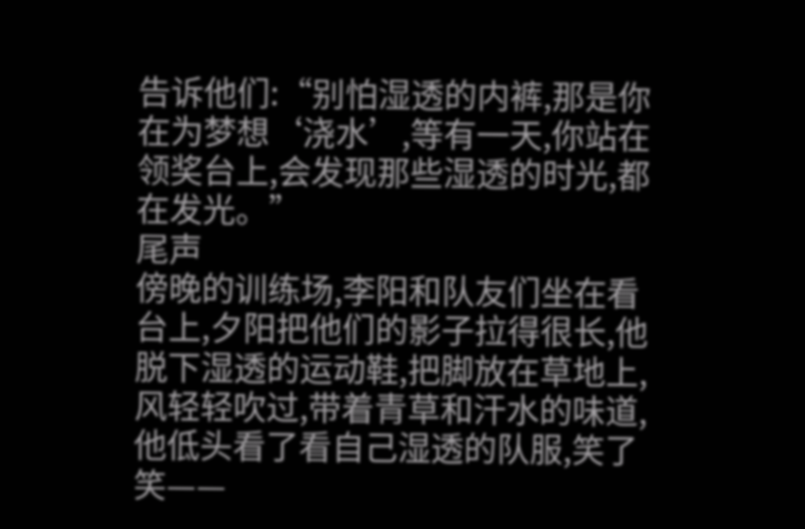告诉他们:“别怕湿透的内裤,那是你在为梦想‘浇水’,等有一天,你站在领奖台上,会发现那些湿透的时光,都在发光。”
尾声
傍晚的训练场,李阳和队友们坐在看台上,夕阳把他们的影子拉得很长,他脱下湿透的运动鞋,把脚放在草地上,风轻轻吹过,带着青草和汗水的味道,他低头看了看自己湿透的队服,笑了笑——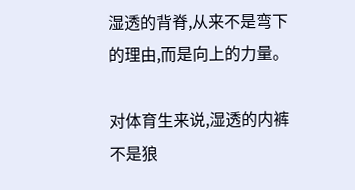湿透的背脊,从来不是弯下的理由,而是向上的力量。

对体育生来说,湿透的内裤不是狼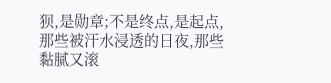狈,是勋章;不是终点,是起点,那些被汗水浸透的日夜,那些黏腻又滚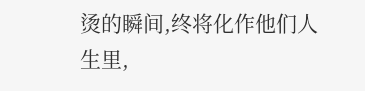烫的瞬间,终将化作他们人生里,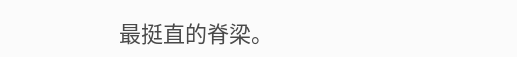最挺直的脊梁。